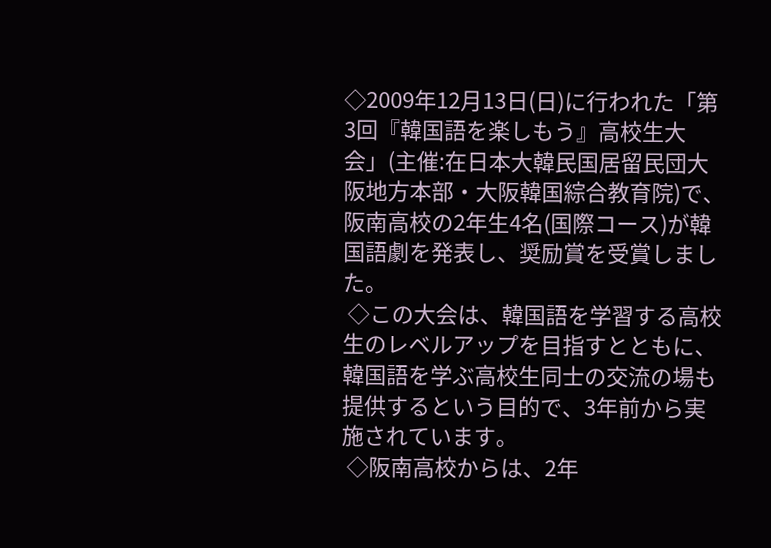◇2009年12月13日(日)に行われた「第3回『韓国語を楽しもう』高校生大会」(主催:在日本大韓民国居留民団大阪地方本部・大阪韓国綜合教育院)で、阪南高校の2年生4名(国際コース)が韓国語劇を発表し、奨励賞を受賞しました。
 ◇この大会は、韓国語を学習する高校生のレベルアップを目指すとともに、韓国語を学ぶ高校生同士の交流の場も提供するという目的で、3年前から実施されています。
 ◇阪南高校からは、2年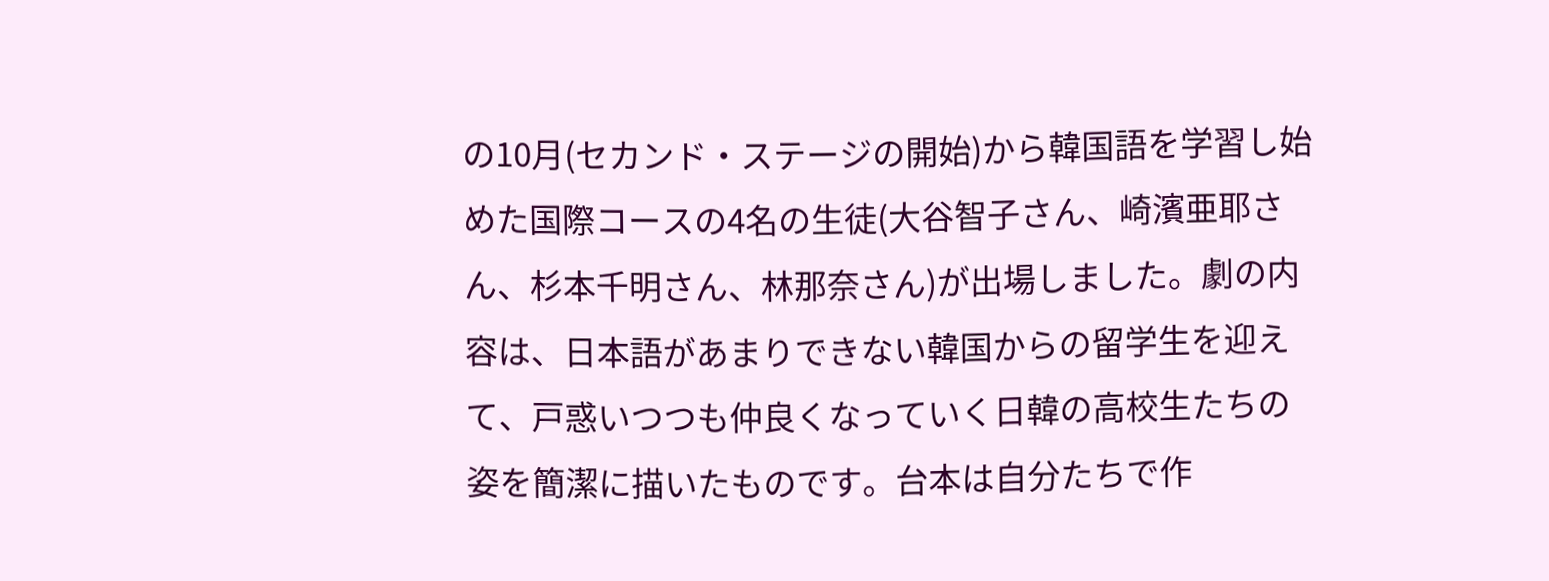の10月(セカンド・ステージの開始)から韓国語を学習し始めた国際コースの4名の生徒(大谷智子さん、崎濱亜耶さん、杉本千明さん、林那奈さん)が出場しました。劇の内容は、日本語があまりできない韓国からの留学生を迎えて、戸惑いつつも仲良くなっていく日韓の高校生たちの姿を簡潔に描いたものです。台本は自分たちで作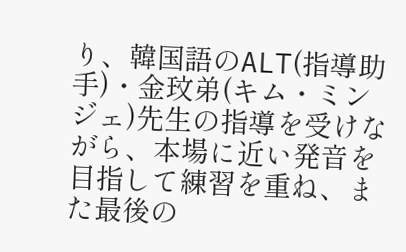り、韓国語のALT(指導助手)・金玟弟(キム・ミンジェ)先生の指導を受けながら、本場に近い発音を目指して練習を重ね、また最後の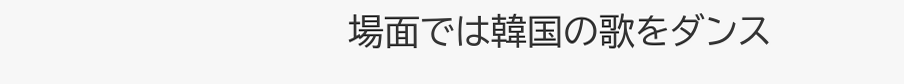場面では韓国の歌をダンス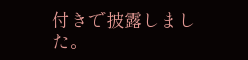付きで披露しました。